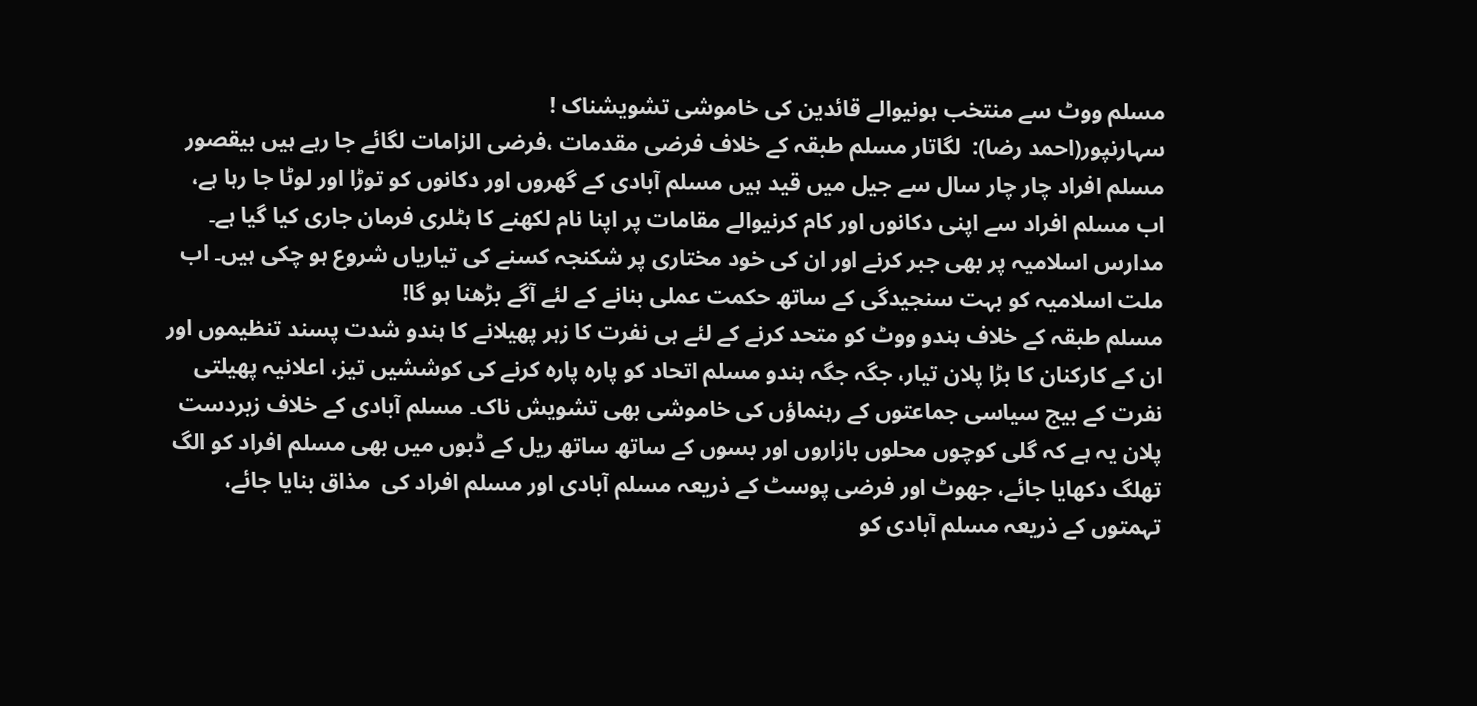مسلم ووٹ سے منتخب ہونیوالے قائدین کی خاموشی تشویشناک !
سہارنپور(احمد رضا):  لگاتار مسلم طبقہ کے خلاف فرضی مقدمات ،فرضی الزامات لگائے جا رہے ہیں بيقصور مسلم افراد چار چار سال سے جیل میں قید ہیں مسلم آبادی کے گھروں اور دکانوں کو توڑا اور لوٹا جا رہا ہے، اب مسلم افراد سے اپنی دکانوں اور کام کرنیوالے مقامات پر اپنا نام لکھنے کا ہٹلری فرمان جاری کیا گیا ہے۔ مدارس اسلامیہ پر بھی جبر کرنے اور ان کی خود مختاری پر شکنجہ کسنے کی تیاریاں شروع ہو چکی ہیں۔ اب ملت اسلامیہ کو بہت سنجیدگی کے ساتھ حکمت عملی بنانے کے لئے آگے بڑھنا ہو گا!
مسلم طبقہ کے خلاف ہندو ووٹ کو متحد کرنے کے لئے ہی نفرت کا زہر پھیلانے کا ہندو شدت پسند تنظیموں اور ان کے کارکنان کا بڑا پلان تیار، جگہ جگہ ہندو مسلم اتحاد کو پارہ پارہ کرنے کی کوششیں تیز، اعلانیہ پھیلتی نفرت کے بیج سیاسی جماعتوں کے رہنماؤں کی خاموشی بھی تشویش ناک۔ مسلم آبادی کے خلاف زبردست پلان یہ ہے کہ گلی کوچوں محلوں بازاروں اور بسوں کے ساتھ ساتھ ریل کے ڈبوں میں بھی مسلم افراد کو الگ تھلگ دکھایا جائے، جھوٹ اور فرضی پوسٹ کے ذریعہ مسلم آبادی اور مسلم افراد کی  مذاق بنایا جائے، تہمتوں کے ذریعہ مسلم آبادی کو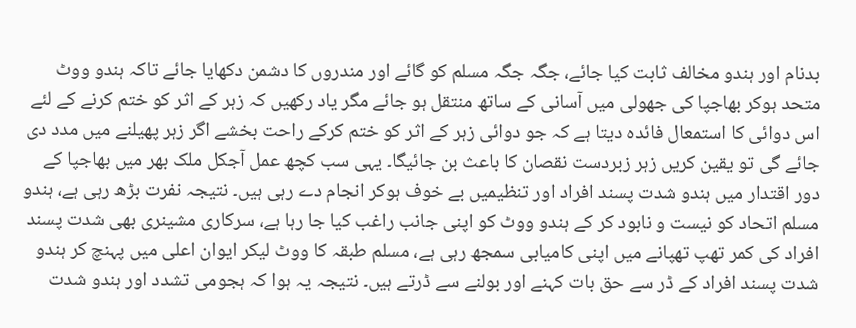بدنام اور ہندو مخالف ثابت کیا جائے، جگہ جگہ مسلم کو گائے اور مندروں کا دشمن دکھایا جائے تاکہ ہندو ووٹ متحد ہوکر بھاجپا کی جھولی میں آسانی کے ساتھ منتقل ہو جائے مگر یاد رکھیں کہ زہر کے اثر کو ختم کرنے کے لئے اس دوائی کا استمعال فائدہ دیتا ہے کہ جو دوائی زہر کے اثر کو ختم کرکے راحت بخشے اگر زہر پھیلنے میں مدد دی جائے گی تو یقین کریں زہر زبردست نقصان کا باعث بن جائیگا۔ یہی سب کچھ عمل آجکل ملک بھر میں بھاجپا کے دور اقتدار میں ہندو شدت پسند افراد اور تنظیمیں بے خوف ہوکر انجام دے رہی ہیں۔ نتیجہ نفرت بڑھ رہی ہے، ہندو مسلم اتحاد کو نیست و نابود کر کے ہندو ووٹ کو اپنی جانب راغب کیا جا رہا ہے، سرکاری مشینری بھی شدت پسند افراد کی کمر تھپ تھپانے میں اپنی کامیابی سمجھ رہی ہے، مسلم طبقہ کا ووٹ لیکر ایوان اعلی میں پہنچ کر ہندو شدت پسند افراد کے ڈر سے حق بات کہنے اور بولنے سے ڈرتے ہیں۔ نتیجہ یہ ہوا کہ ہجومی تشدد اور ہندو شدت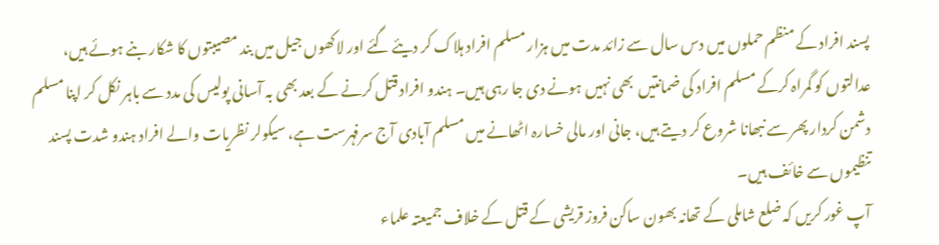پسند افراد کے منظم حملوں میں دس سال سے زائد مدت میں ہزار مسلم افراد ہلاک کر دیئے گئے اور لاکھوں جیل میں بند مصیبتوں کا شکار بنے ہوئے ہیں، عدالتوں کو گمراہ کرکے مسلم افراد کی ضمانتیں  بھی نہیں ہونے دی جا رہی ہیں۔ ہندو افراد قتل کرنے کے بعد بھی بہ آسانی پولیس کی مدد سے باہر نکل کر اپنا مسلم دشمن کردار پھر سے نبھانا شروع کر دیتے ہیں، جانی اور مالی خسارہ اٹھانے میں مسلم آبادی آج سرفہرست ہے، سیکولر نظریات والے افراد ہندو شدت پسند تنظیموں سے خائف ہیں۔
آپ غور کریں کہ ضلع شاملی کے تھانہ بھون ساکن فروز قریشی کے قتل کے خلاف جمیعتہ علماء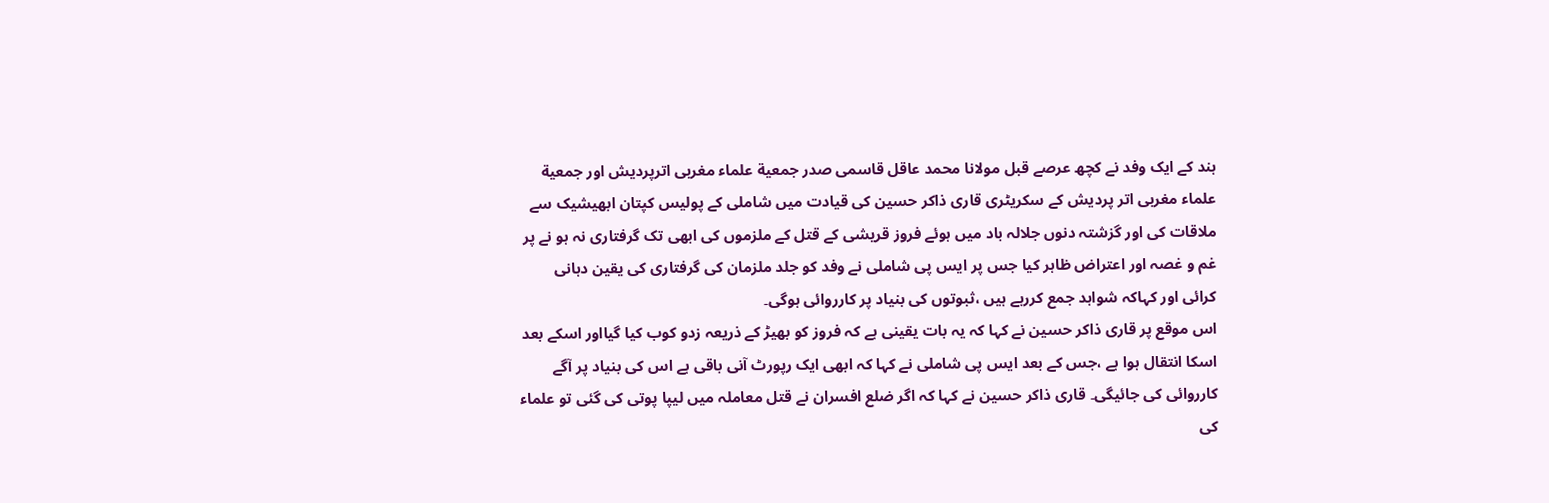ہند کے ایک وفد نے کچھ عرصے قبل مولانا محمد عاقل قاسمی صدر جمعیة علماء مغربی اترپردیش اور جمعیة علماء مغربی اتر پردیش کے سکریٹری قاری ذاکر حسین کی قیادت میں شاملی کے پولیس کپتان ابھیشیک سے ملاقات کی اور گزشتہ دنوں جلالہ باد میں ہوئے فروز قریشی کے قتل کے ملزموں کی ابھی تک گرفتاری نہ ہو نے پر غم و غصہ اور اعتراض ظاہر کیا جس پر ایس پی شاملی نے وفد کو جلد ملزمان کی گرفتاری کی یقین دہانی کرائی اور کہاکہ شواہد جمع کررہے ہیں ،ثبوتوں کی بنیاد پر کارروائی ہوگی۔
اس موقع پر قاری ذاکر حسین نے کہا کہ یہ بات یقینی ہے کہ فروز کو بھیڑ کے ذریعہ زدو کوب کیا گیااور اسکے بعد اسکا انتقال ہوا ہے ،جس کے بعد ایس پی شاملی نے کہا کہ ابھی ایک رپورٹ آنی باقی ہے اس کی بنیاد پر آگے کارروائی کی جائیگی۔ قاری ذاکر حسین نے کہا کہ اگر ضلع افسران نے قتل معاملہ میں لیپا پوتی کی گئی تو علماء کی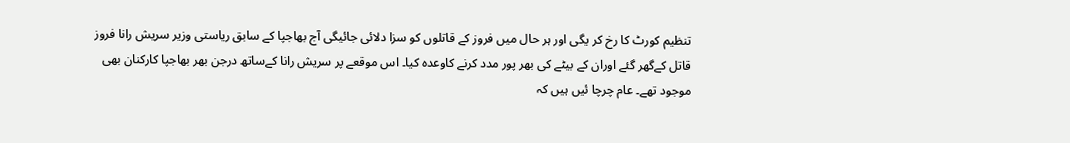تنظیم کورٹ کا رخ کر یگی اور ہر حال میں فروز کے قاتلوں کو سزا دلائی جائیگی آج بھاجپا کے سابق ریاستی وزیر سریش رانا فروز قاتل کےگھر گئے اوران کے بیٹے کی بھر پور مدد کرنے کاوعدہ کیا۔ اس موقعے پر سریش رانا کےساتھ درجن بھر بھاجپا کارکنان بھی موجود تھے۔ عام چرچا ئیں ہیں کہ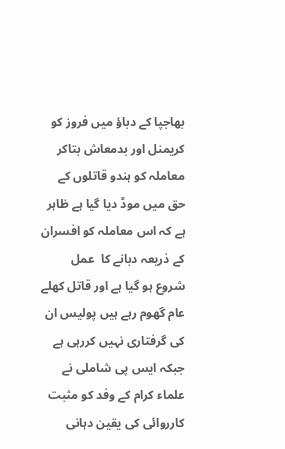بھاجپا کے دباؤ میں فروز کو کریمنل اور بدمعاش بتاکر معاملہ کو ہندو قاتلوں کے حق میں موڈ دیا گیا ہے ظاہر ہے کہ اس معاملہ کو افسران کے ذریعہ دبانے کا  عمل شروع ہو گیا ہے اور قاتل کھلے عام گھوم رہے ہیں پولیس ان کی گرفتاری نہیں کررہی ہے جبکہ ایس پی شاملی نے علماء کرام کے وفد کو مثبت کارروائی کی یقین دہانی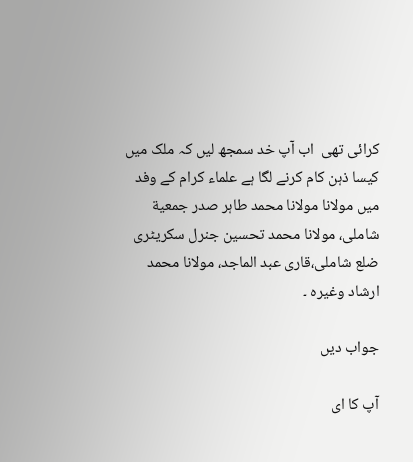کرائی تھی  اب آپ خد سمجھ لیں کہ ملک میں کیسا ذہن کام کرنے لگا ہے علماء کرام کے وفد میں مولانا مولانا محمد طاہر صدر جمعیة شاملی، مولانا محمد تحسین جنرل سکریٹری ضلع شاملی،قاری عبد الماجد، مولانا محمد ارشاد وغیرہ ۔

جواب دیں

آپ کا ای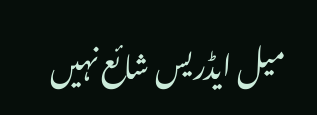میل ایڈریس شائع نہیں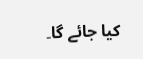کیا جائے گا۔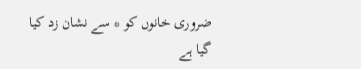ضروری خانوں کو * سے نشان زد کیا گیا ہے